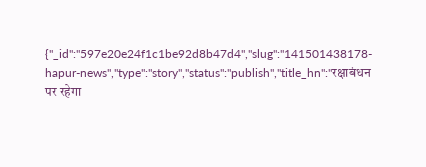{"_id":"597e20e24f1c1be92d8b47d4","slug":"141501438178-hapur-news","type":"story","status":"publish","title_hn":"रक्षाबंधन पर रहेगा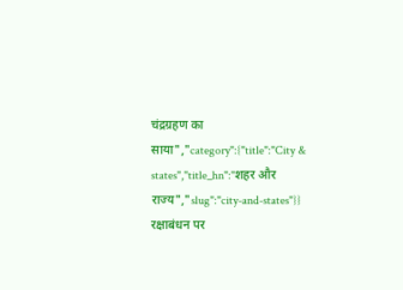चंद्रग्रहण का साया","category":{"title":"City & states","title_hn":"शहर और राज्य","slug":"city-and-states"}}
रक्षाबंधन पर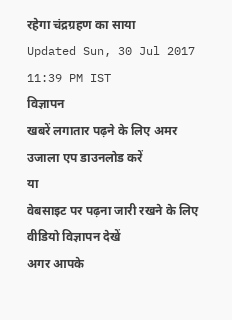रहेगा चंद्रग्रहण का साया
Updated Sun, 30 Jul 2017 11:39 PM IST
विज्ञापन
खबरें लगातार पढ़ने के लिए अमर उजाला एप डाउनलोड करें
या
वेबसाइट पर पढ़ना जारी रखने के लिए वीडियो विज्ञापन देखें
अगर आपके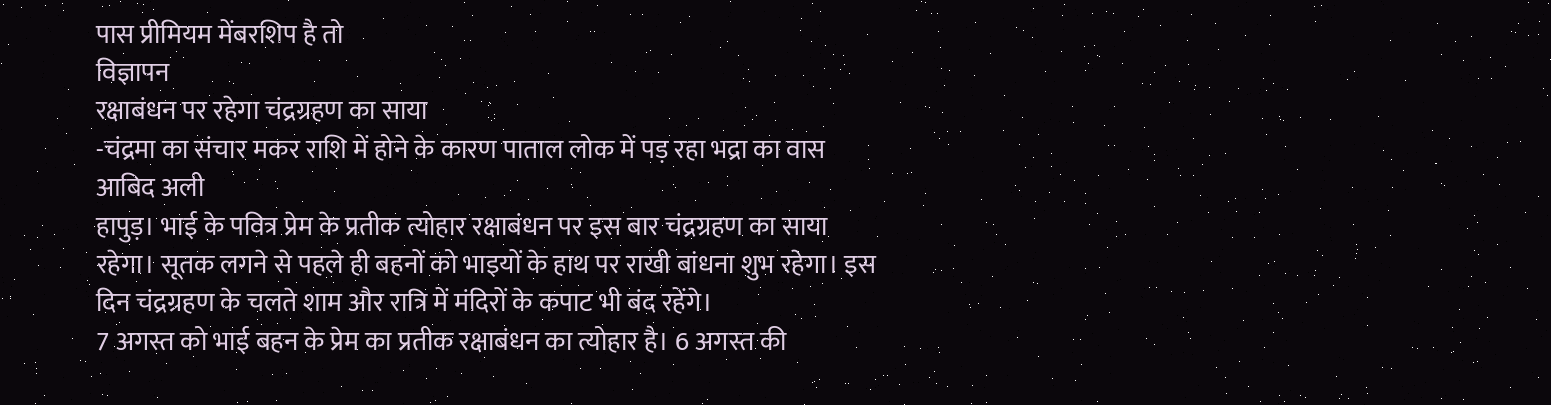पास प्रीमियम मेंबरशिप है तो
विज्ञापन
रक्षाबंधन पर रहेगा चंद्रग्रहण का साया
-चंद्रमा का संचार मकर राशि में होने के कारण पाताल लोक में पड़ रहा भद्रा का वास
आबिद अली
हापुड़। भाई के पवित्र प्रेम के प्रतीक त्योहार रक्षाबंधन पर इस बार चंद्रग्रहण का साया रहेगा। सूतक लगने से पहले ही बहनों को भाइयों के हाथ पर राखी बांधना शुभ रहेगा। इस दिन चंद्रग्रहण के चलते शाम और रात्रि में मंदिरों के कपाट भी बंद रहेंगे।
7 अगस्त को भाई बहन के प्रेम का प्रतीक रक्षाबंधन का त्योहार है। 6 अगस्त की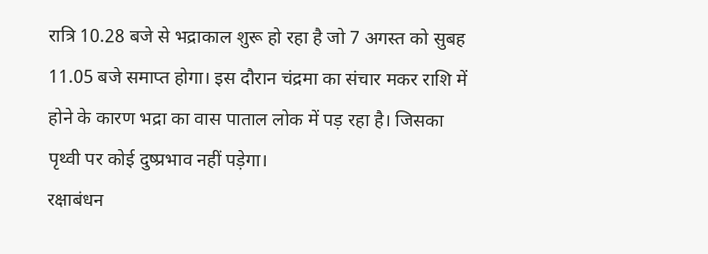रात्रि 10.28 बजे से भद्राकाल शुरू हो रहा है जो 7 अगस्त को सुबह 11.05 बजे समाप्त होगा। इस दौरान चंद्रमा का संचार मकर राशि में होने के कारण भद्रा का वास पाताल लोक में पड़ रहा है। जिसका पृथ्वी पर कोई दुष्प्रभाव नहीं पड़ेगा।
रक्षाबंधन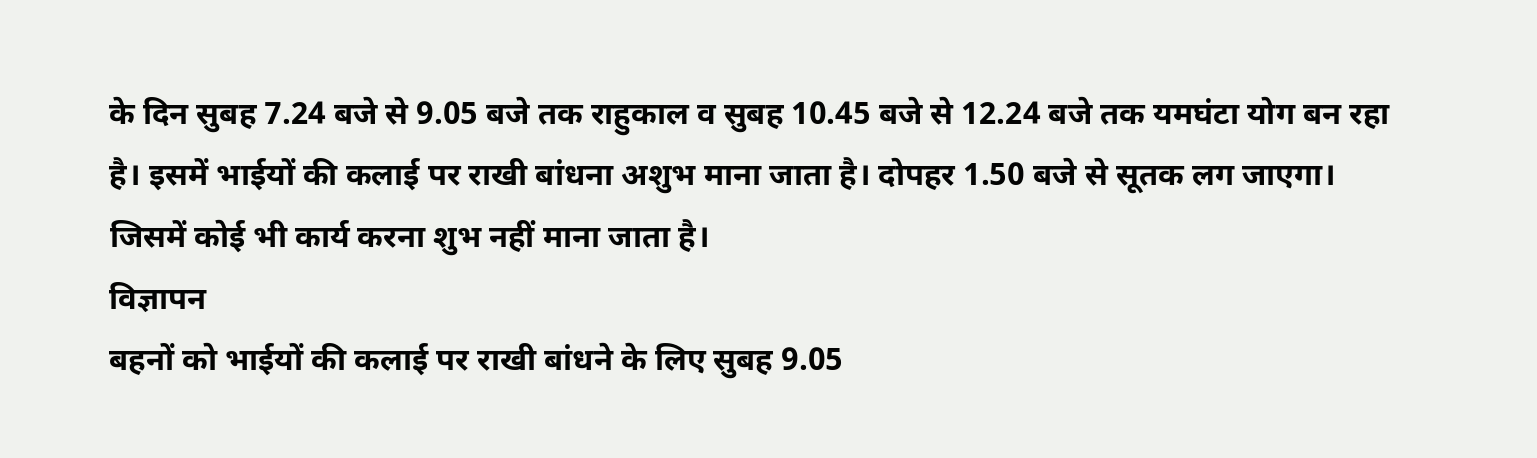के दिन सुबह 7.24 बजे से 9.05 बजे तक राहुकाल व सुबह 10.45 बजे से 12.24 बजे तक यमघंटा योग बन रहा है। इसमें भाईयों की कलाई पर राखी बांधना अशुभ माना जाता है। दोपहर 1.50 बजे से सूतक लग जाएगा। जिसमें कोई भी कार्य करना शुभ नहीं माना जाता है।
विज्ञापन
बहनों को भाईयों की कलाई पर राखी बांधने के लिए सुबह 9.05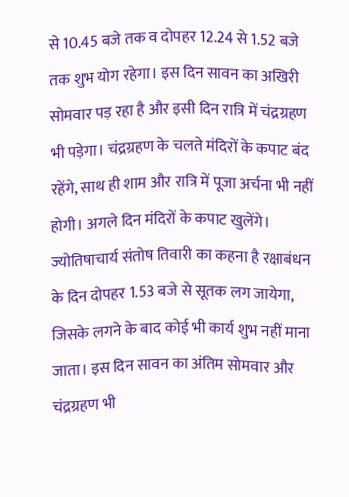से 10.45 बजे तक व दोपहर 12.24 से 1.52 बजे तक शुभ योग रहेगा। इस दिन सावन का अखिरी सोमवार पड़ रहा है और इसी दिन रात्रि में चंद्रग्रहण भी पड़ेगा। चंद्रग्रहण के चलते मंदिरों के कपाट बंद रहेंगे, साथ ही शाम और रात्रि में पूजा अर्चना भी नहीं होगी। अगले दिन मंदिरों के कपाट खुलेंगे।
ज्योतिषाचार्य संतोष तिवारी का कहना है रक्षाबंधन के दिन दोपहर 1.53 बजे से सूतक लग जायेगा, जिसके लगने के बाद कोई भी कार्य शुभ नहीं माना जाता। इस दिन सावन का अंतिम सोमवार और चंद्रग्रहण भी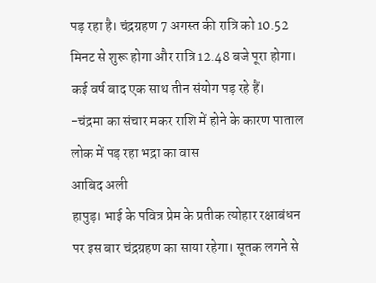पड़ रहा है। चंद्रग्रहण 7 अगस्त की रात्रि को 10.52 मिनट से शुरू होगा और रात्रि 12.48 बजे पूरा होगा। कई वर्ष बाद एक साथ तीन संयोग पड़ रहे हैं।
-चंद्रमा का संचार मकर राशि में होने के कारण पाताल लोक में पड़ रहा भद्रा का वास
आबिद अली
हापुड़। भाई के पवित्र प्रेम के प्रतीक त्योहार रक्षाबंधन पर इस बार चंद्रग्रहण का साया रहेगा। सूतक लगने से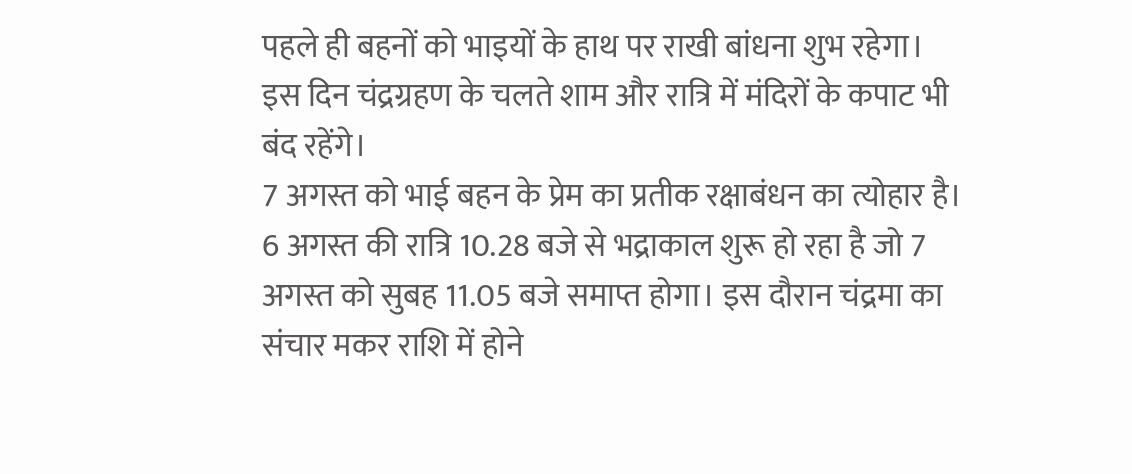पहले ही बहनों को भाइयों के हाथ पर राखी बांधना शुभ रहेगा। इस दिन चंद्रग्रहण के चलते शाम और रात्रि में मंदिरों के कपाट भी बंद रहेंगे।
7 अगस्त को भाई बहन के प्रेम का प्रतीक रक्षाबंधन का त्योहार है। 6 अगस्त की रात्रि 10.28 बजे से भद्राकाल शुरू हो रहा है जो 7 अगस्त को सुबह 11.05 बजे समाप्त होगा। इस दौरान चंद्रमा का संचार मकर राशि में होने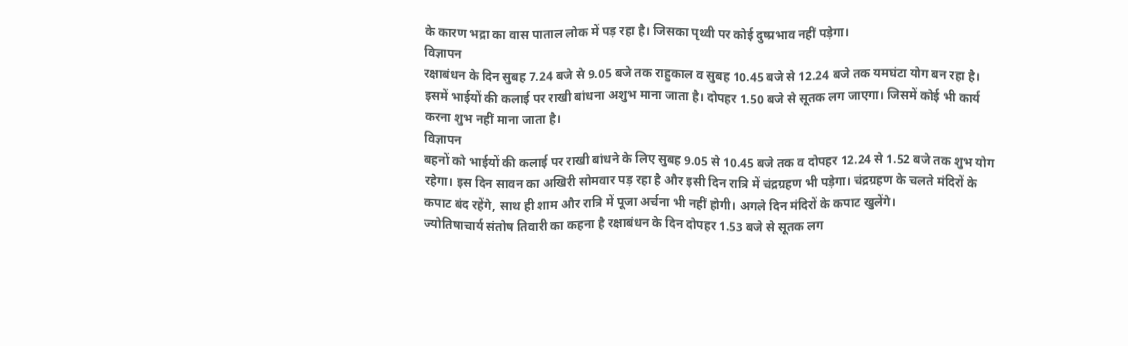के कारण भद्रा का वास पाताल लोक में पड़ रहा है। जिसका पृथ्वी पर कोई दुष्प्रभाव नहीं पड़ेगा।
विज्ञापन
रक्षाबंधन के दिन सुबह 7.24 बजे से 9.05 बजे तक राहुकाल व सुबह 10.45 बजे से 12.24 बजे तक यमघंटा योग बन रहा है। इसमें भाईयों की कलाई पर राखी बांधना अशुभ माना जाता है। दोपहर 1.50 बजे से सूतक लग जाएगा। जिसमें कोई भी कार्य करना शुभ नहीं माना जाता है।
विज्ञापन
बहनों को भाईयों की कलाई पर राखी बांधने के लिए सुबह 9.05 से 10.45 बजे तक व दोपहर 12.24 से 1.52 बजे तक शुभ योग रहेगा। इस दिन सावन का अखिरी सोमवार पड़ रहा है और इसी दिन रात्रि में चंद्रग्रहण भी पड़ेगा। चंद्रग्रहण के चलते मंदिरों के कपाट बंद रहेंगे, साथ ही शाम और रात्रि में पूजा अर्चना भी नहीं होगी। अगले दिन मंदिरों के कपाट खुलेंगे।
ज्योतिषाचार्य संतोष तिवारी का कहना है रक्षाबंधन के दिन दोपहर 1.53 बजे से सूतक लग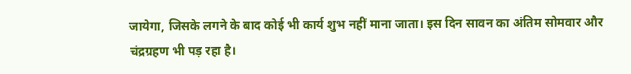जायेगा, जिसके लगने के बाद कोई भी कार्य शुभ नहीं माना जाता। इस दिन सावन का अंतिम सोमवार और चंद्रग्रहण भी पड़ रहा है।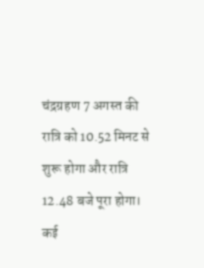चंद्रग्रहण 7 अगस्त की रात्रि को 10.52 मिनट से शुरू होगा और रात्रि 12.48 बजे पूरा होगा। कई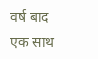वर्ष बाद एक साथ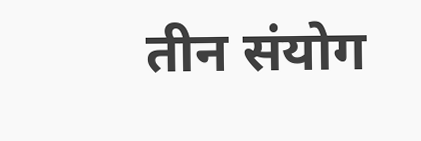तीन संयोग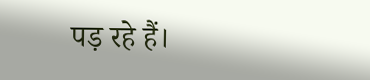पड़ रहे हैं।